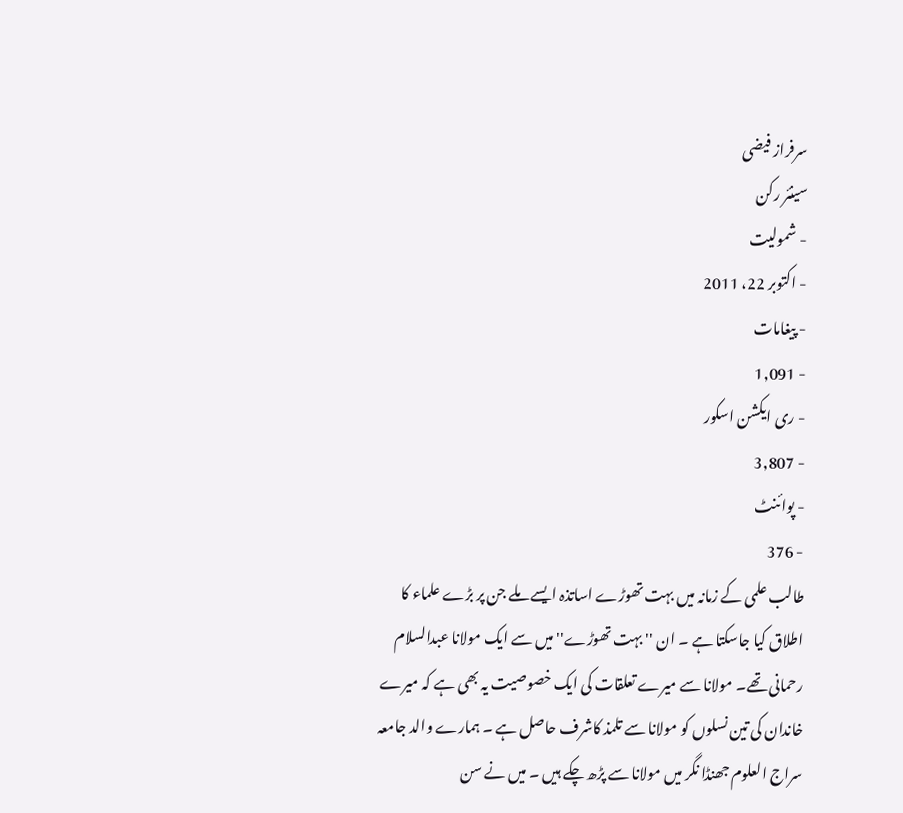سرفراز فیضی
سینئر رکن
- شمولیت
- اکتوبر 22، 2011
- پیغامات
- 1,091
- ری ایکشن اسکور
- 3,807
- پوائنٹ
- 376
طالب علمی کے زمانہ میں بہت تھوڑے اساتذہ ایسے ملے جن پر بڑے علماء کا اطلاق کیا جاسکتا ہے ۔ ان '' بہت تھوڑے'' میں سے ایک مولانا عبدالسلام رحمانی تھے۔ مولانا سے میرے تعلقات کی ایک خصوصیت یہ بھی ہے کہ میرے خاندان کی تین نسلوں کو مولانا سے تلمذ کاشرف حاصل ہے ۔ ہمارے والد جامعہ سراج العلوم جھنڈا نگر میں مولانا سے پڑھ چکے ہیں ۔ میں نے سن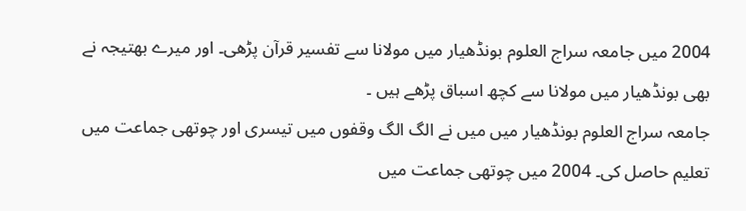2004 میں جامعہ سراج العلوم بونڈھیار میں مولانا سے تفسیر قرآن پڑھی۔ اور میرے بھتیجہ نے بھی بونڈھیار میں مولانا سے کچھ اسباق پڑھے ہیں ۔
جامعہ سراج العلوم بونڈھیار میں میں نے الگ الگ وقفوں میں تیسری اور چوتھی جماعت میں تعلیم حاصل کی۔ 2004 میں چوتھی جماعت میں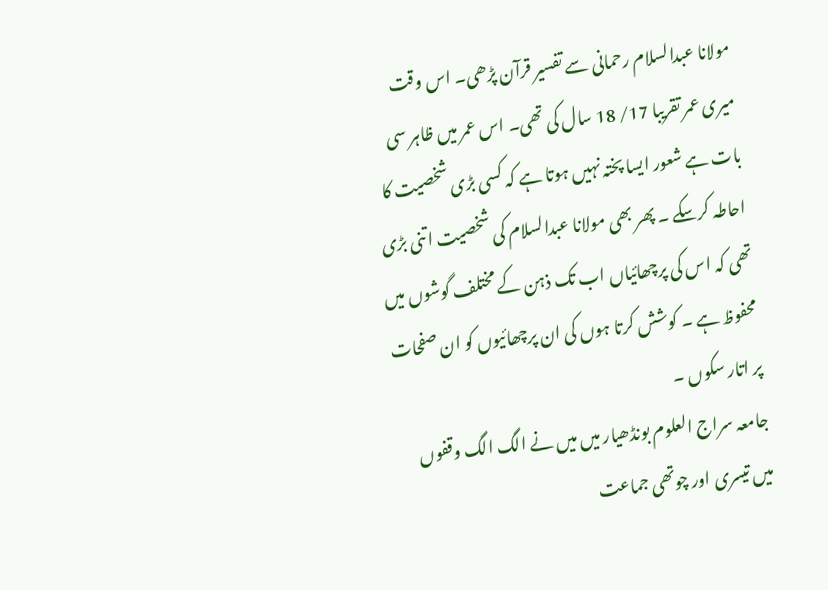مولانا عبدالسلام رحمانی سے تفسیر قرآن پڑھی۔ اس وقت میری عمر تقریبا 17/ 18 سال کی تھی۔ اس عمر میں ظاہر سی بات ہے شعور ایسا پختہ نہیں ہوتا ہے کہ کسی بڑی شخصیت کا احاطہ کرسکے ۔ پھر بھی مولانا عبدالسلام کی شخصیت اتنی بڑی تھی کہ اس کی پرچھائیاں اب تک ذہن کے مختلف گوشوں میں محفوظ ہے ۔ کوشش کرتا ہوں کی ان پرچھائیوں کو ان صفحات پر اتار سکوں ۔
جامعہ سراج العلوم بونڈھیار میں میں نے الگ الگ وقفوں میں تیسری اور چوتھی جماعت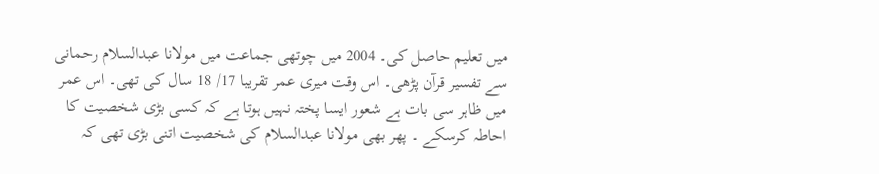میں تعلیم حاصل کی۔ 2004 میں چوتھی جماعت میں مولانا عبدالسلام رحمانی سے تفسیر قرآن پڑھی۔ اس وقت میری عمر تقریبا 17/ 18 سال کی تھی۔ اس عمر میں ظاہر سی بات ہے شعور ایسا پختہ نہیں ہوتا ہے کہ کسی بڑی شخصیت کا احاطہ کرسکے ۔ پھر بھی مولانا عبدالسلام کی شخصیت اتنی بڑی تھی کہ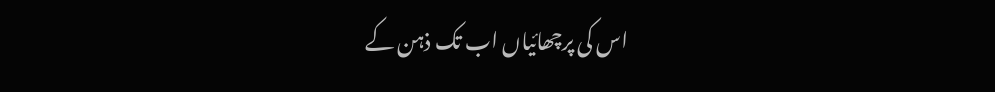اس کی پرچھائیاں اب تک ذہن کے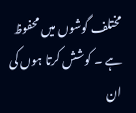مختلف گوشوں میں محفوظ ہے ۔ کوشش کرتا ہوں کی ان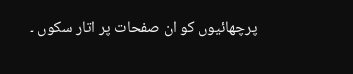پرچھائیوں کو ان صفحات پر اتار سکوں ۔